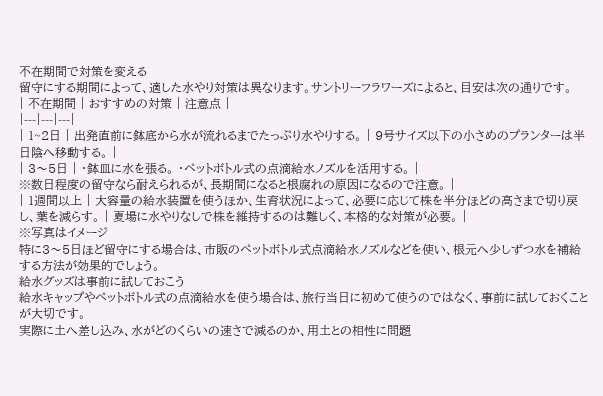不在期間で対策を変える
留守にする期間によって、適した水やり対策は異なります。サントリーフラワーズによると、目安は次の通りです。
| 不在期間 | おすすめの対策 | 注意点 |
|---|---|---|
| 1~2日 | 出発直前に鉢底から水が流れるまでたっぷり水やりする。 | 9号サイズ以下の小さめのプランターは半日陰へ移動する。 |
| 3〜5日 | ・鉢皿に水を張る。 ・ペットボトル式の点滴給水ノズルを活用する。 |
※数日程度の留守なら耐えられるが、長期間になると根腐れの原因になるので注意。 |
| 1週間以上 | 大容量の給水装置を使うほか、生育状況によって、必要に応じて株を半分ほどの高さまで切り戻し、葉を減らす。 | 夏場に水やりなしで株を維持するのは難しく、本格的な対策が必要。 |
※写真はイメージ
特に3〜5日ほど留守にする場合は、市販のペットボトル式点滴給水ノズルなどを使い、根元へ少しずつ水を補給する方法が効果的でしょう。
給水グッズは事前に試しておこう
給水キャップやペットボトル式の点滴給水を使う場合は、旅行当日に初めて使うのではなく、事前に試しておくことが大切です。
実際に土へ差し込み、水がどのくらいの速さで減るのか、用土との相性に問題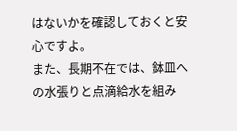はないかを確認しておくと安心ですよ。
また、長期不在では、鉢皿への水張りと点滴給水を組み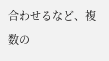合わせるなど、複数の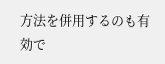方法を併用するのも有効で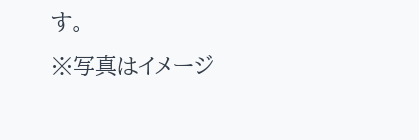す。
※写真はイメージ